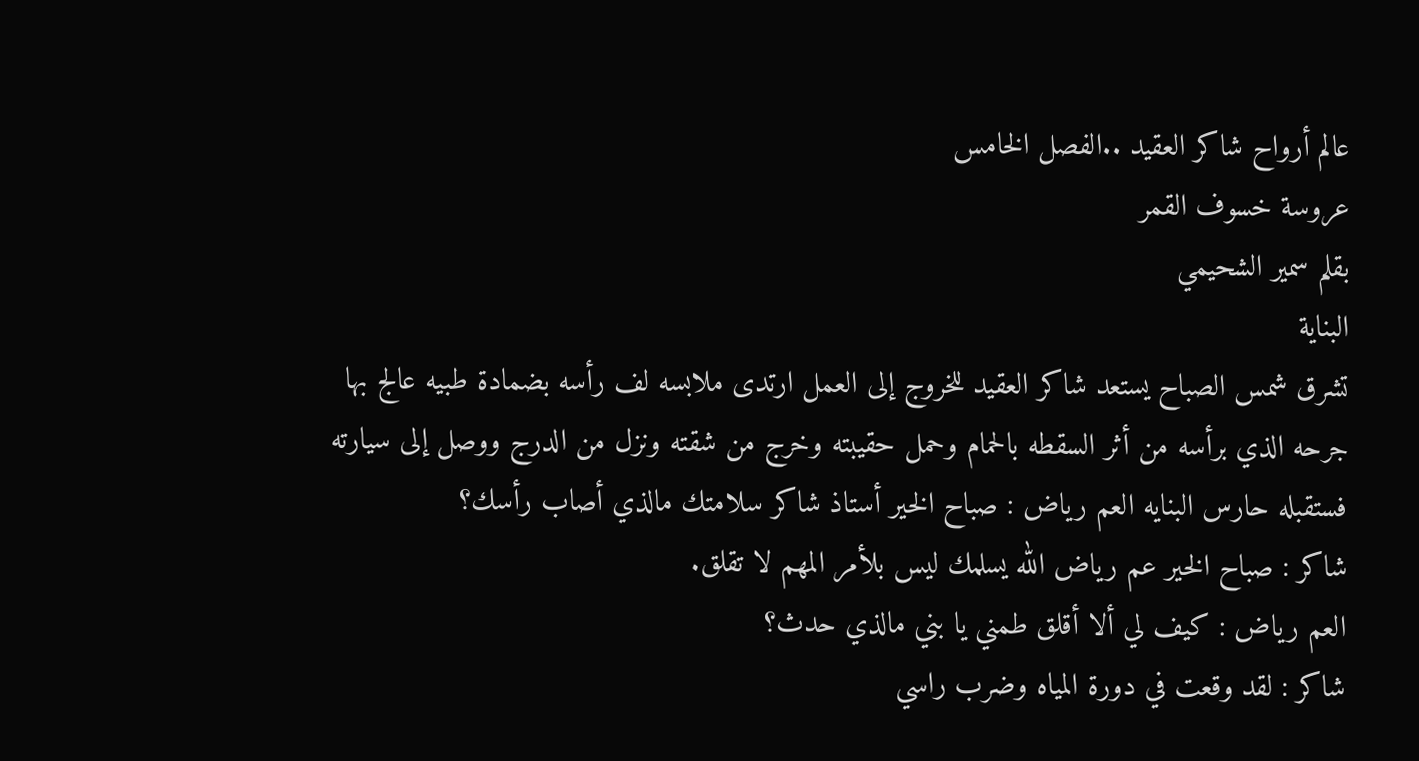عالم أرواح شاكر العقيد ..الفصل الخامس
عروسة خسوف القمر
بقلم سمير الشحيمي
البناية
تشرق شمس الصباح يستعد شاكر العقيد للخروج إلى العمل ارتدى ملابسه لف رأسه بضمادة طبيه عالج بها جرحه الذي برأسه من أثر السقطه بالحمام وحمل حقيبته وخرج من شقته ونزل من الدرج ووصل إلى سيارته فستقبله حارس البنايه العم رياض : صباح الخير أستاذ شاكر سلامتك مالذي أصاب رأسك؟
شاكر : صباح الخير عم رياض الله يسلمك ليس بلأمر المهم لا تقلق.
العم رياض : كيف لي ألا أقلق طمني يا بني مالذي حدث؟
شاكر : لقد وقعت في دورة المياه وضرب راسي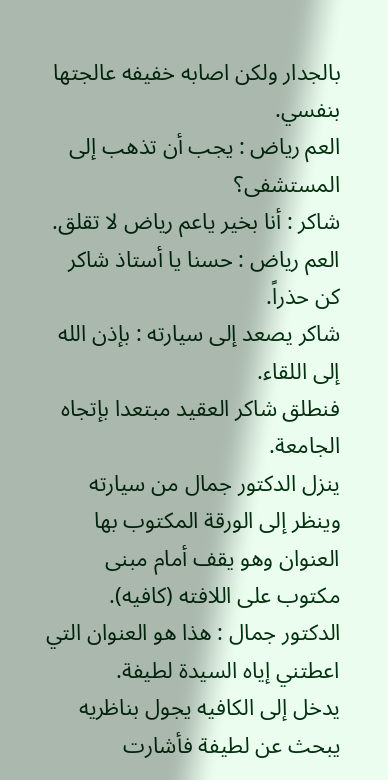بالجدار ولكن اصابه خفيفه عالجتها بنفسي.
العم رياض : يجب أن تذهب إلى المستشفى؟
شاكر : أنا بخير ياعم رياض لا تقلق.
العم رياض : حسنا يا أستاذ شاكر كن حذراً.
شاكر يصعد إلى سيارته : بإذن الله إلى اللقاء.
فنطلق شاكر العقيد مبتعدا بإتجاه الجامعة.
ينزل الدكتور جمال من سيارته وينظر إلى الورقة المكتوب بها العنوان وهو يقف أمام مبنى مكتوب على اللافته (كافيه).
الدكتور جمال : هذا هو العنوان التي اعطتني إياه السيدة لطيفة.
يدخل إلى الكافيه يجول بناظريه يبحث عن لطيفة فأشارت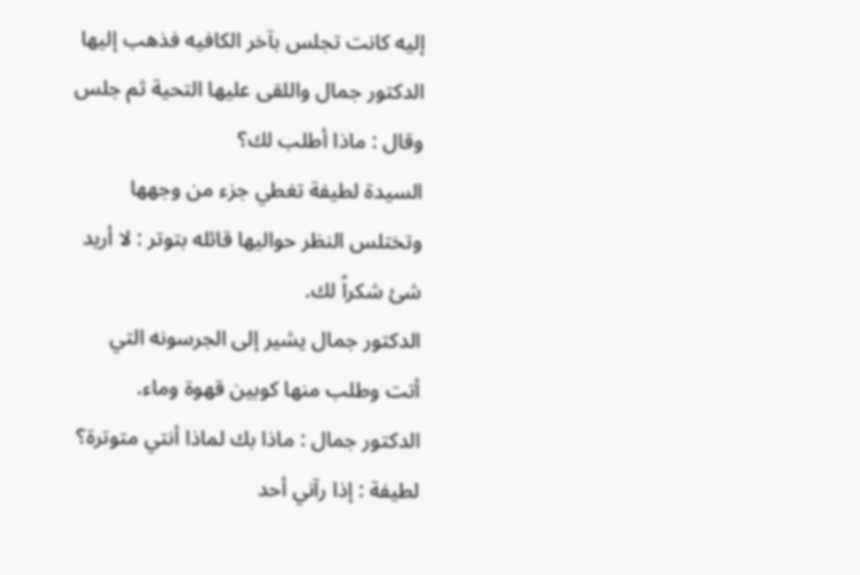إليه كانت تجلس بآخر الكافيه فذهب إليها الدكتور جمال واللقى عليها التحية ثم جلس وقال : ماذا أطلب لك؟
السيدة لطيفة تغطي جزء من وجهها وتختلس النظر حواليها قائله بتوتر : لا أريد شئ شكراً لك.
الدكتور جمال يشير إلى الجرسونه التي أتت وطلب منها كوبين قهوة وماء.
الدكتور جمال : ماذا بك لماذا أنتي متوترة؟
لطيفة : إذا رآني أحد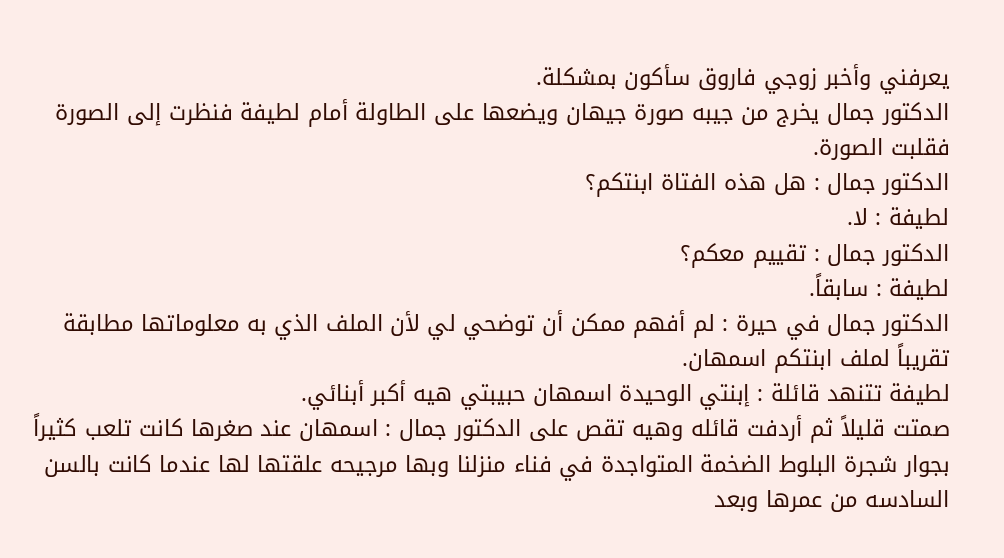يعرفني وأخبر زوجي فاروق سأكون بمشكلة.
الدكتور جمال يخرج من جيبه صورة جيهان ويضعها على الطاولة أمام لطيفة فنظرت إلى الصورة فقلبت الصورة.
الدكتور جمال : هل هذه الفتاة ابنتكم؟
لطيفة : لا.
الدكتور جمال : تقييم معكم؟
لطيفة : سابقاً.
الدكتور جمال في حيرة : لم أفهم ممكن أن توضحي لي لأن الملف الذي به معلوماتها مطابقة تقريباً لملف ابنتكم اسمهان.
لطيفة تتنهد قائلة : إبنتي الوحيدة اسمهان حبيبتي هيه أكبر أبنائي.
صمتت قليلاً ثم أردفت قائله وهيه تقص على الدكتور جمال : اسمهان عند صغرها كانت تلعب كثيراً بجوار شجرة البلوط الضخمة المتواجدة في فناء منزلنا وبها مرجيحه علقتها لها عندما كانت بالسن السادسه من عمرها وبعد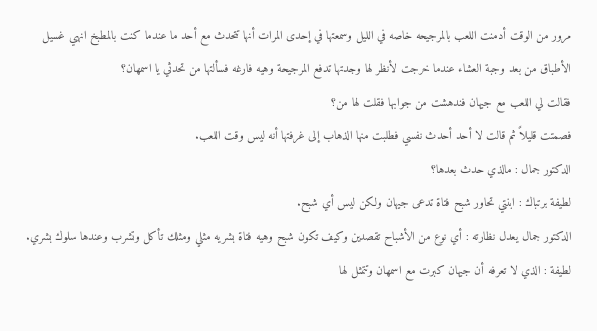مرور من الوقت أدمنت اللعب بالمرجيحه خاصه في الليل وسمعتها في إحدى المرات أنها تتحدث مع أحد ما عندما كنت بالمطبخ انهي غسيل الأطباق من بعد وجبة العشاء عندما خرجت لأنظر لها وجدتها تدفع المرجيحة وهيه فارغه فسألتها من تحدثي يا اسمهان؟
فقالت لي اللعب مع جيهان فندهشت من جوابها فقلت لها من؟
فصمتت قليلاً ثم قالت لا أحد أحدث نفسي فطلبت منها الذهاب إلى غرفتها أنه ليس وقت اللعب.
الدكتور جمال : مالذي حدث بعدها؟
لطيفة برتباك : ابنتي تحاور شبح فتاة تدعى جيهان ولكن ليس أي شبح.
الدكتور جمال يعدل نظارته : أي نوع من الأشباح تقصدين وكيف تكون شبح وهيه فتاة بشريه مثلي ومثلك تأكل وتشرب وعندها سلوك بشري.
لطيفة : الذي لا تعرفه أن جيهان كبرت مع اسمهان وتتمثل لها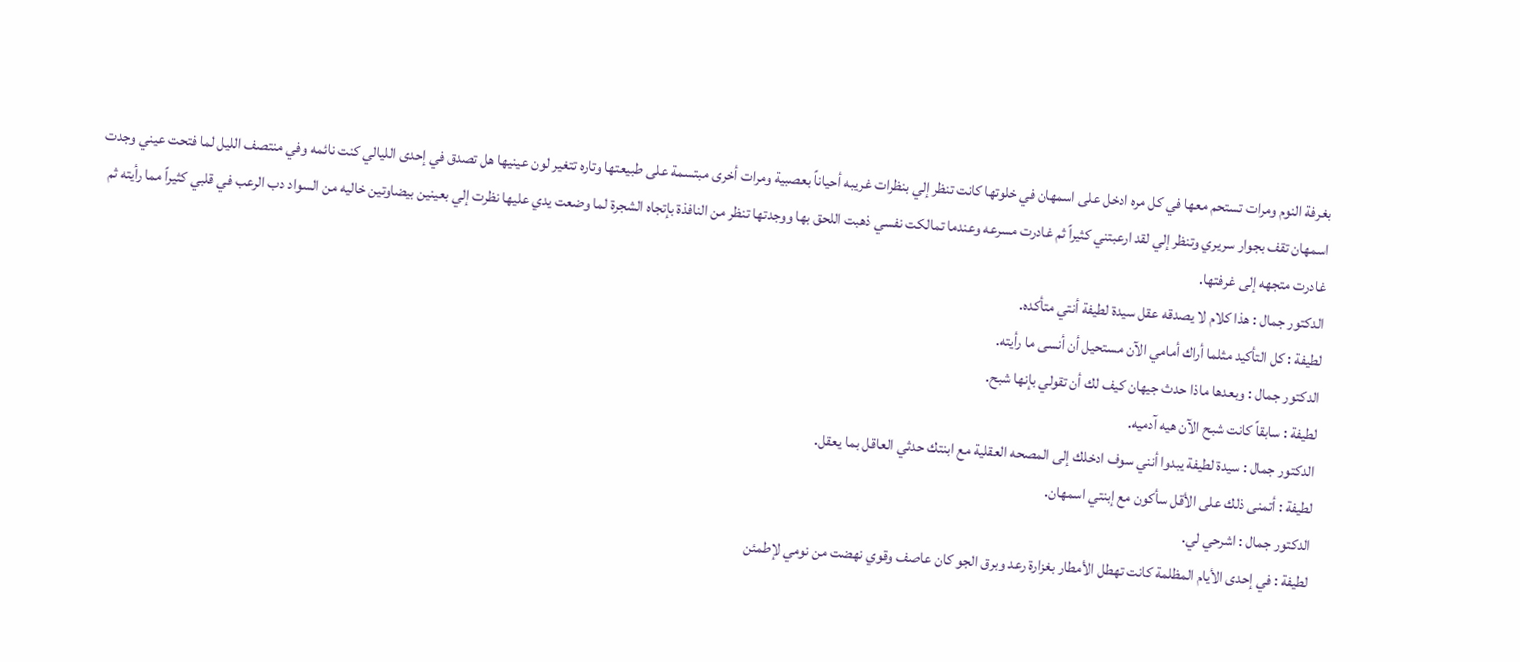بغرفة النوم ومرات تستحم معها في كل مره ادخل على اسمهان في خلوتها كانت تنظر إلي بنظرات غريبه أحياناً بعصبية ومرات أخرى مبتسمة على طبيعتها وتاره تتغير لون عينيها هل تصدق في إحدى الليالي كنت نائمه وفي منتصف الليل لما فتحت عيني وجدت اسمهان تقف بجوار سريري وتنظر إلي لقد ارعبتني كثيراً ثم غادرت مسرعه وعندما تمالكت نفسي ذهبت اللحق بها ووجدتها تنظر من النافذة بإتجاه الشجرة لما وضعت يدي عليها نظرت إلي بعينين بيضاوتين خاليه من السواد دب الرعب في قلبي كثيراً مما رأيته ثم غادرت متجهه إلى غرفتها.
الدكتور جمال : هذا كلام لا يصدقه عقل سيدة لطيفة أنتي متأكده.
لطيفة : كل التأكيد مثلما أراك أمامي الآن مستحيل أن أنسى ما رأيته.
الدكتور جمال : وبعدها ماذا حدث جيهان كيف لك أن تقولي بإنها شبح.
لطيفة : سابقاً كانت شبح الآن هيه آدميه.
الدكتور جمال : سيدة لطيفة يبدوا أنني سوف ادخلك إلى المصحه العقلية مع ابنتك حدثي العاقل بما يعقل.
لطيفة : أتمنى ذلك على الأقل سأكون مع إبنتي اسمهان.
الدكتور جمال : اشرحي لي.
لطيفة : في إحدى الأيام المظلمة كانت تهطل الأمطار بغزارة رعد وبرق الجو كان عاصف وقوي نهضت من نومي لإطمئن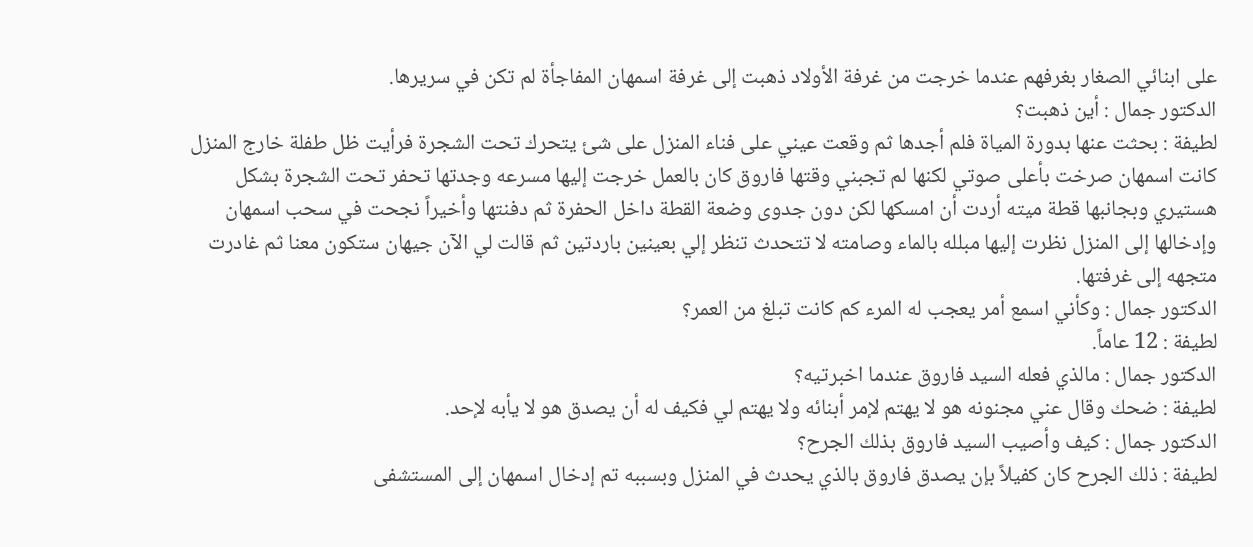على ابنائي الصغار بغرفهم عندما خرجت من غرفة الأولاد ذهبت إلى غرفة اسمهان المفاجأة لم تكن في سريرها.
الدكتور جمال : أين ذهبت؟
لطيفة : بحثت عنها بدورة المياة فلم أجدها ثم وقعت عيني على فناء المنزل على شئ يتحرك تحت الشجرة فرأيت ظل طفلة خارج المنزل كانت اسمهان صرخت بأعلى صوتي لكنها لم تجبني وقتها فاروق كان بالعمل خرجت إليها مسرعه وجدتها تحفر تحت الشجرة بشكل هستيري وبجانبها قطة ميته أردت أن امسكها لكن دون جدوى وضعة القطة داخل الحفرة ثم دفنتها وأخيراً نجحت في سحب اسمهان وإدخالها إلى المنزل نظرت إليها مبلله بالماء وصامته لا تتحدث تنظر إلي بعينين باردتين ثم قالت لي الآن جيهان ستكون معنا ثم غادرت متجهه إلى غرفتها.
الدكتور جمال : وكأني اسمع أمر يعجب له المرء كم كانت تبلغ من العمر؟
لطيفة : 12 عاماً.
الدكتور جمال : مالذي فعله السيد فاروق عندما اخبرتيه؟
لطيفة : ضحك وقال عني مجنونه هو لا يهتم لإمر أبنائه ولا يهتم لي فكيف له أن يصدق هو لا يأبه لإحد.
الدكتور جمال : كيف وأصيب السيد فاروق بذلك الجرح؟
لطيفة : ذلك الجرح كان كفيلاً بإن يصدق فاروق بالذي يحدث في المنزل وبسببه تم إدخال اسمهان إلى المستشفى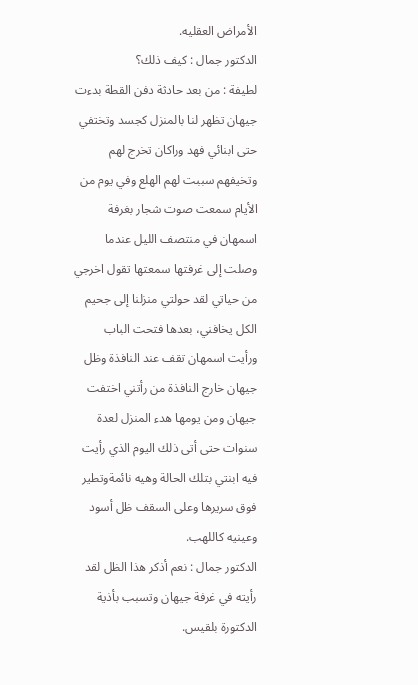الأمراض العقليه.
الدكتور جمال : كيف ذلك؟
لطيفة : من بعد حادثة دفن القطة بدءت جيهان تظهر لنا بالمنزل كجسد وتختفي حتى ابنائي فهد وراكان تخرج لهم وتخيفهم سببت لهم الهلع وفي يوم من الأيام سمعت صوت شجار بغرفة اسمهان في منتصف الليل عندما وصلت إلى غرفتها سمعتها تقول اخرجي من حياتي لقد حولتي منزلنا إلى جحيم الكل يخافني، بعدها فتحت الباب ورأيت اسمهان تقف عند النافذة وظل جيهان خارج النافذة من رأتني اختفت جيهان ومن يومها هدء المنزل لعدة سنوات حتى أتى ذلك اليوم الذي رأيت فيه ابنتي بتلك الحالة وهيه نائمةوتطير فوق سريرها وعلى السقف ظل أسود وعينيه كاللهب.
الدكتور جمال : نعم أذكر هذا الظل لقد رأيته في غرفة جيهان وتسبب بأذية الدكتورة بلقيس.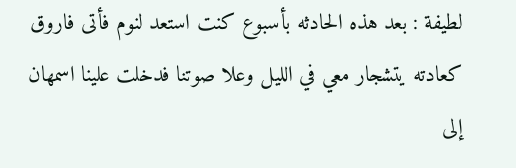لطيفة : بعد هذه الحادثه بأسبوع كنت استعد لنوم فأتى فاروق كعادته يتشجار معي في الليل وعلا صوتنا فدخلت علينا اسمهان إلى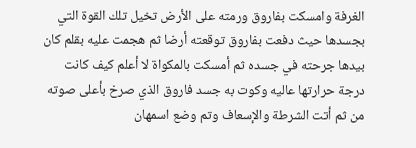الغرفة وامسكت بفاروق ورمته على الأرض تخيل تلك القوة التي بجسدها حيث دفعت بفاروق توقعته أرضا ثم هجمت عليه بقلم كان بيدها جرحته في جسده ثم أمسكت بالمكواة لا أعلم كيف كانت درجة حرارتها عاليه وكوت به جسد فاروق الذي صرخ بأعلى صوته من ثم أتت الشرطة والإسعاف وتم وضع اسمهان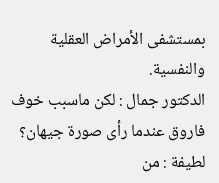بمستشفى الأمراض العقلية والنفسية.
الدكتور جمال : لكن ماسبب خوف فاروق عندما رأى صورة جيهان؟
لطيفة : من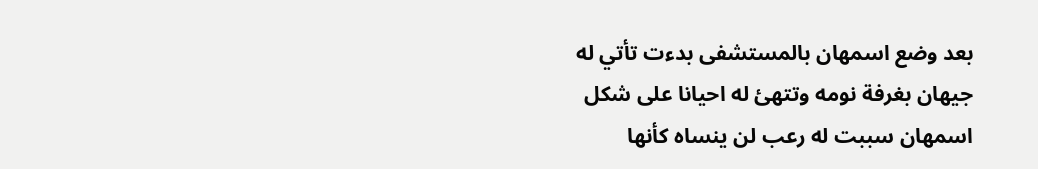بعد وضع اسمهان بالمستشفى بدءت تأتي له جيهان بغرفة نومه وتتهئ له احيانا على شكل اسمهان سببت له رعب لن ينساه كأنها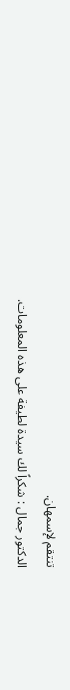تنتقم لإسمهان.
الدكتور جمال : شكراً لك سيدة لطيفة على هذه المعلومات.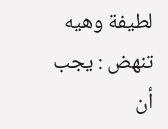لطيفة وهيه تنهض : يجب أن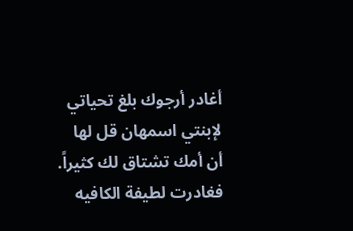أغادر أرجوك بلغ تحياتي لإبنتي اسمهان قل لها أن أمك تشتاق لك كثيراً.
فغادرت لطيفة الكافيه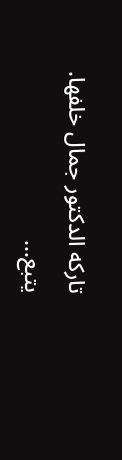تاركه الدكتور جمال خلفها.
يتبع...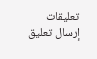تعليقات
إرسال تعليق